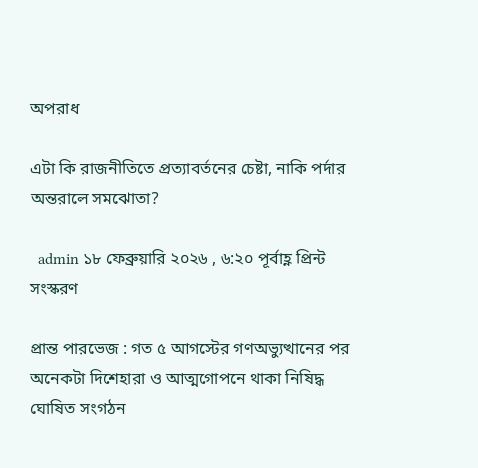অপরাধ

এটা কি রাজনীতিতে প্রত্যাবর্তনের চেষ্টা, নাকি পর্দার অন্তরালে সমঝোতা?

  admin ১৮ ফেব্রুয়ারি ২০২৬ , ৬:২০ পূর্বাহ্ণ প্রিন্ট সংস্করণ

প্রান্ত পারভেজ : গত ৫ আগস্টের গণঅভ্যুত্থানের পর অনেকটা দিশেহারা ও আত্মগোপনে থাকা নিষিদ্ধ ঘোষিত সংগঠন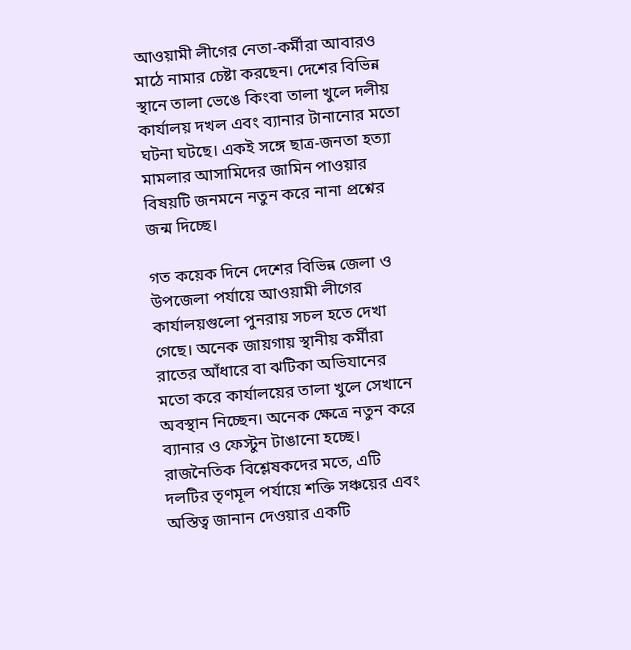আওয়ামী লীগের নেতা-কর্মীরা আবারও মাঠে নামার চেষ্টা করছেন। দেশের বিভিন্ন স্থানে তালা ভেঙে কিংবা তালা খুলে দলীয় কার্যালয় দখল এবং ব্যানার টানানোর মতো ঘটনা ঘটছে। একই সঙ্গে ছাত্র-জনতা হত্যা মামলার আসামিদের জামিন পাওয়ার বিষয়টি জনমনে নতুন করে নানা প্রশ্নের জন্ম দিচ্ছে।

গত কয়েক দিনে দেশের বিভিন্ন জেলা ও উপজেলা পর্যায়ে আওয়ামী লীগের কার্যালয়গুলো পুনরায় সচল হতে দেখা গেছে। অনেক জায়গায় স্থানীয় কর্মীরা রাতের আঁধারে বা ঝটিকা অভিযানের মতো করে কার্যালয়ের তালা খুলে সেখানে অবস্থান নিচ্ছেন। অনেক ক্ষেত্রে নতুন করে ব্যানার ও ফেস্টুন টাঙানো হচ্ছে। রাজনৈতিক বিশ্লেষকদের মতে, এটি দলটির তৃণমূল পর্যায়ে শক্তি সঞ্চয়ের এবং অস্তিত্ব জানান দেওয়ার একটি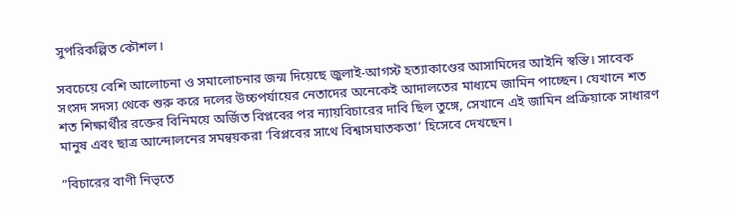সুপরিকল্পিত কৌশল।

সবচেয়ে বেশি আলোচনা ও সমালোচনার জন্ম দিয়েছে জুলাই-আগস্ট হত্যাকাণ্ডের আসামিদের আইনি স্বস্তি। সাবেক সংসদ সদস্য থেকে শুরু করে দলের উচ্চপর্যায়ের নেতাদের অনেকেই আদালতের মাধ্যমে জামিন পাচ্ছেন। যেখানে শত শত শিক্ষার্থীর রক্তের বিনিময়ে অর্জিত বিপ্লবের পর ন্যায়বিচারের দাবি ছিল তুঙ্গে, সেখানে এই জামিন প্রক্রিয়াকে সাধারণ মানুষ এবং ছাত্র আন্দোলনের সমন্বয়করা ‘বিপ্লবের সাথে বিশ্বাসঘাতকতা’ হিসেবে দেখছেন।

”বিচারের বাণী নিভৃতে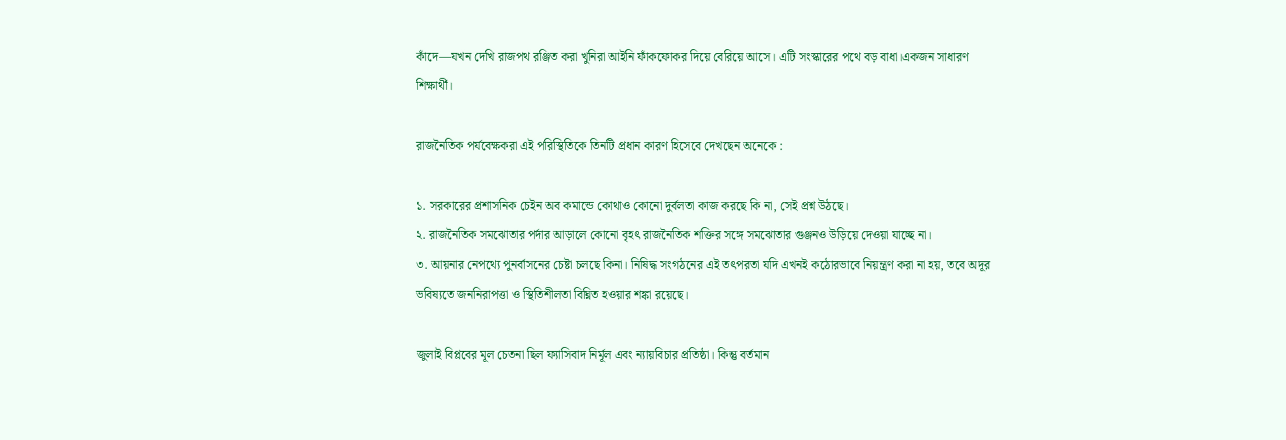কাঁদে—যখন দেখি রাজপথ রঞ্জিত করা খুনিরা আইনি ফাঁকফোকর দিয়ে বেরিয়ে আসে। এটি সংস্কারের পথে বড় বাধা।একজন সাধারণ শিক্ষার্থী।

রাজনৈতিক পর্যবেক্ষকরা এই পরিস্থিতিকে তিনটি প্রধান কারণ হিসেবে দেখছেন অনেকে :

১. সরকারের প্রশাসনিক চেইন অব কমান্ডে কোথাও কোনো দুর্বলতা কাজ করছে কি না, সেই প্রশ্ন উঠছে।
২. রাজনৈতিক সমঝোতার পর্দার আড়ালে কোনো বৃহৎ রাজনৈতিক শক্তির সঙ্গে সমঝোতার গুঞ্জনও উড়িয়ে দেওয়া যাচ্ছে না।
৩. আয়নার নেপথ্যে পুনর্বাসনের চেষ্টা চলছে কিনা। নিষিদ্ধ সংগঠনের এই তৎপরতা যদি এখনই কঠোরভাবে নিয়ন্ত্রণ করা না হয়, তবে অদূর ভবিষ্যতে জননিরাপত্তা ও স্থিতিশীলতা বিঘ্নিত হওয়ার শঙ্কা রয়েছে।

জুলাই বিপ্লবের মূল চেতনা ছিল ফ্যাসিবাদ নির্মূল এবং ন্যায়বিচার প্রতিষ্ঠা। কিন্তু বর্তমান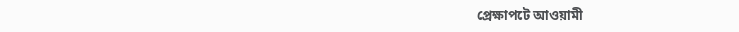প্রেক্ষাপটে আওয়ামী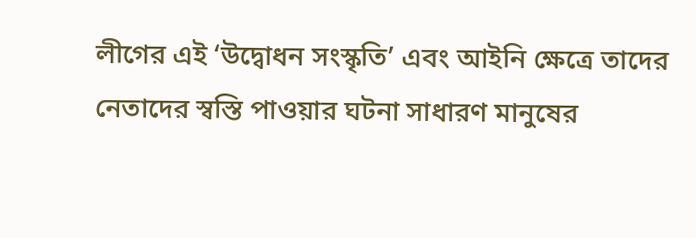লীগের এই ‘উদ্বোধন সংস্কৃতি’ এবং আইনি ক্ষেত্রে তাদের নেতাদের স্বস্তি পাওয়ার ঘটনা সাধারণ মানুষের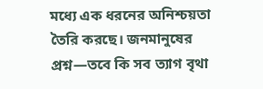মধ্যে এক ধরনের অনিশ্চয়তা তৈরি করছে। জনমানুষের প্রশ্ন—তবে কি সব ত্যাগ বৃথা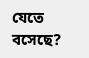যেতে বসেছে?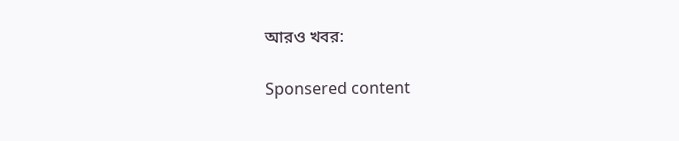আরও খবর:

Sponsered content